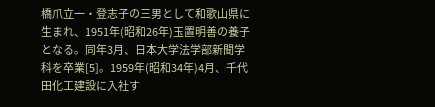橋爪立一・登志子の三男として和歌山県に生まれ、1951年(昭和26年)玉置明善の養子となる。同年3月、日本大学法学部新聞学科を卒業[5]。1959年(昭和34年)4月、千代田化工建設に入社す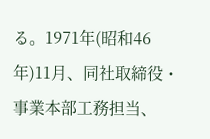る。1971年(昭和46年)11月、同社取締役・事業本部工務担当、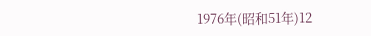1976年(昭和51年)12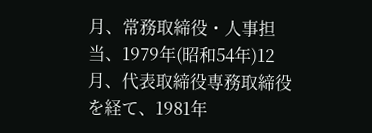月、常務取締役・人事担当、1979年(昭和54年)12月、代表取締役専務取締役を経て、1981年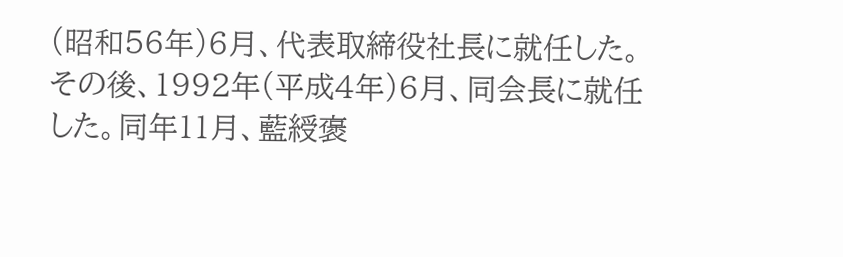(昭和56年)6月、代表取締役社長に就任した。その後、1992年(平成4年)6月、同会長に就任した。同年11月、藍綬褒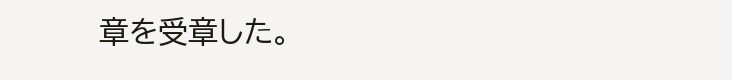章を受章した。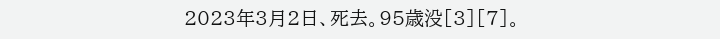2023年3月2日、死去。95歳没[3][7]。